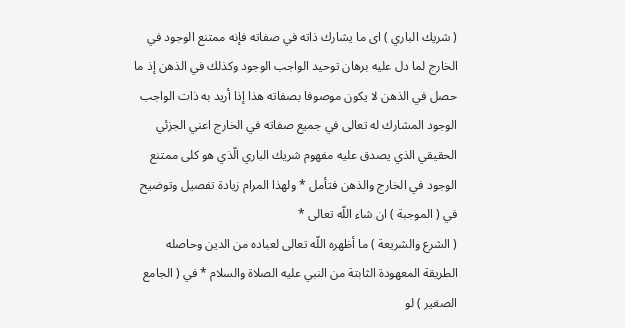( شريك الباري ) اى ما يشارك ذاته في صفاته فإنه ممتنع الوجود في الخارج لما دل عليه برهان توحيد الواجب الوجود وكذلك في الذهن إذ ما حصل في الذهن لا يكون موصوفا بصفاته هذا إذا أريد به ذات الواجب الوجود المشارك له تعالى في جميع صفاته في الخارج اعني الجزئي الحقيقي الذي يصدق عليه مفهوم شريك الباري الّذي هو كلى ممتنع الوجود في الخارج والذهن فتأمل * ولهذا المرام زيادة تفصيل وتوضيح في ( الموجبة ) ان شاء اللّه تعالى *
( الشرع والشريعة ) ما أظهره اللّه تعالى لعباده من الدين وحاصله الطريقة المعهودة الثابتة من النبي عليه الصلاة والسلام * في ( الجامع الصغير ) لو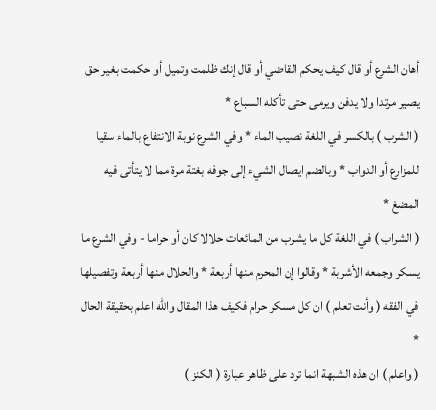أهان الشرع أو قال كيف يحكم القاضي أو قال إنك ظلمت وتميل أو حكمت بغير حق يصير مرتدا ولا يدفن ويرمى حتى تأكله السباع *
( الشرب ) بالكسر في اللغة نصيب الماء * وفي الشرع نوبة الانتفاع بالماء سقيا للمزارع أو الدواب * وبالضم ايصال الشيء إلى جوفه بغتة مرة مما لا يتأتى فيه المضغ *
( الشراب ) في اللغة كل ما يشرب من المائعات حلالا كان أو حراما - وفي الشرع ما يسكر وجمعه الأشربة * وقالوا إن المحرم منها أربعة * والحلال منها أربعة وتفصيلها في الفقه ( وأنت تعلم ) ان كل مسكر حرام فكيف هذا المقال واللّه اعلم بحقيقة الحال *
( واعلم ) ان هذه الشبهة انما ترد على ظاهر عبارة ( الكنز )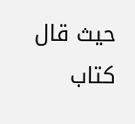حيث قال كتاب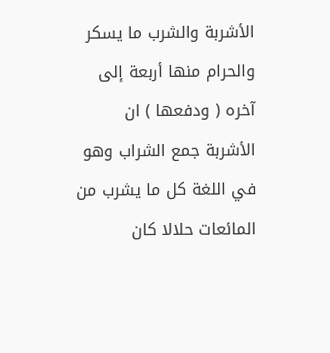الأشربة والشرب ما يسكر والحرام منها أربعة إلى آخره ( ودفعها ) ان الأشربة جمع الشراب وهو في اللغة كل ما يشرب من المائعات حلالا كان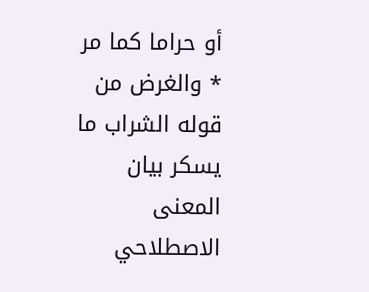أو حراما كما مر * والغرض من قوله الشراب ما يسكر بيان المعنى الاصطلاحي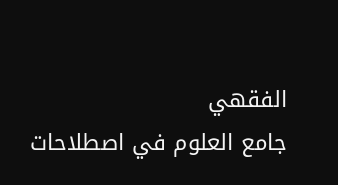الفقهي
جامع العلوم في اصطلاحات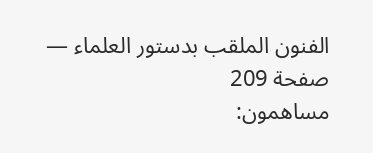الفنون الملقب بدستور العلماء — صفحة 209
مساهمون: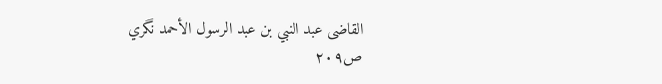القاضى عبد النبي بن عبد الرسول الأحمد نگري
ص٢٠٩